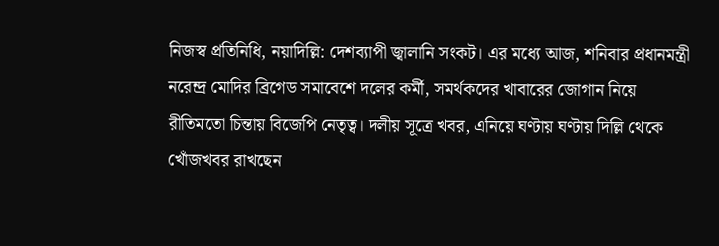নিজস্ব প্রতিনিধি, নয়াদিল্লি: দেশব্যাপী জ্বালানি সংকট। এর মধ্যে আজ, শনিবার প্রধানমন্ত্রী নরেন্দ্র মোদির ব্রিগেড সমাবেশে দলের কর্মী, সমর্থকদের খাবারের জোগান নিয়ে রীতিমতো চিন্তায় বিজেপি নেতৃত্ব। দলীয় সূত্রে খবর, এনিয়ে ঘণ্টায় ঘণ্টায় দিল্লি থেকে খোঁজখবর রাখছেন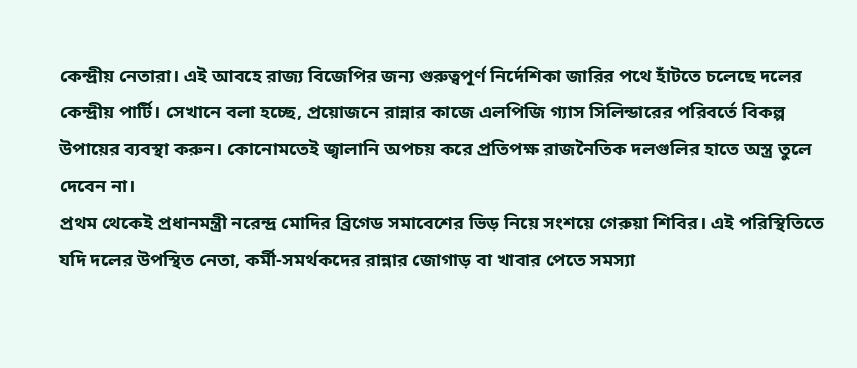কেন্দ্রীয় নেতারা। এই আবহে রাজ্য বিজেপির জন্য গুরুত্বপূর্ণ নির্দেশিকা জারির পথে হাঁটতে চলেছে দলের কেন্দ্রীয় পার্টি। সেখানে বলা হচ্ছে, প্রয়োজনে রান্নার কাজে এলপিজি গ্যাস সিলিন্ডারের পরিবর্তে বিকল্প উপায়ের ব্যবস্থা করুন। কোনোমতেই জ্বালানি অপচয় করে প্রতিপক্ষ রাজনৈতিক দলগুলির হাতে অস্ত্র তুলে দেবেন না।
প্রথম থেকেই প্রধানমন্ত্রী নরেন্দ্র মোদির ব্রিগেড সমাবেশের ভিড় নিয়ে সংশয়ে গেরুয়া শিবির। এই পরিস্থিতিতে যদি দলের উপস্থিত নেতা, কর্মী-সমর্থকদের রান্নার জোগাড় বা খাবার পেতে সমস্যা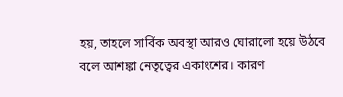হয়, তাহলে সার্বিক অবস্থা আরও ঘোরালো হয়ে উঠবে বলে আশঙ্কা নেতৃত্বের একাংশের। কারণ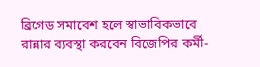ব্রিগেড সমাবেশ হলে স্বাভাবিকভাবে রান্নার ব্যবস্থা করবেন বিজেপির কর্মী-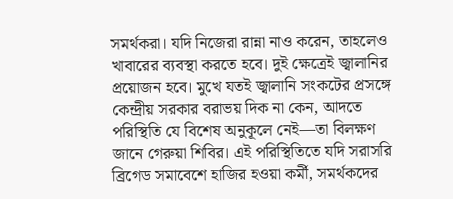সমর্থকরা। যদি নিজেরা রান্না নাও করেন, তাহলেও খাবারের ব্যবস্থা করতে হবে। দুই ক্ষেত্রেই জ্বালানির প্রয়োজন হবে। মুখে যতই জ্বালানি সংকটের প্রসঙ্গে কেন্দ্রীয় সরকার বরাভয় দিক না কেন, আদতে পরিস্থিতি যে বিশেষ অনুকূলে নেই—তা বিলক্ষণ জানে গেরুয়া শিবির। এই পরিস্থিতিতে যদি সরাসরি ব্রিগেড সমাবেশে হাজির হওয়া কর্মী, সমর্থকদের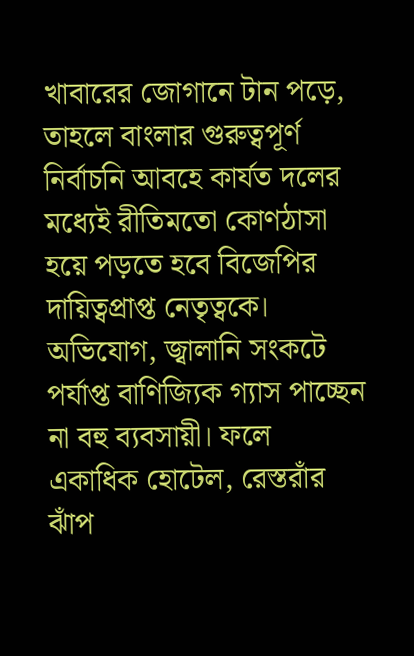খাবারের জোগানে টান পড়ে, তাহলে বাংলার গুরুত্বপূর্ণ নির্বাচনি আবহে কার্যত দলের মধ্যেই রীতিমতো কোণঠাসা হয়ে পড়তে হবে বিজেপির দায়িত্বপ্রাপ্ত নেতৃত্বকে। অভিযোগ, জ্বালানি সংকটে পর্যাপ্ত বাণিজ্যিক গ্যাস পাচ্ছেন না বহু ব্যবসায়ী। ফলে একাধিক হোটেল, রেস্তরাঁর ঝাঁপ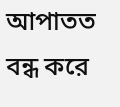আপাতত বন্ধ করে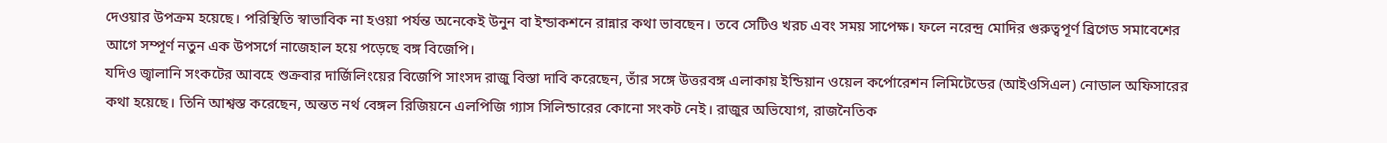দেওয়ার উপক্রম হয়েছে। পরিস্থিতি স্বাভাবিক না হওয়া পর্যন্ত অনেকেই উনুন বা ইন্ডাকশনে রান্নার কথা ভাবছেন। তবে সেটিও খরচ এবং সময় সাপেক্ষ। ফলে নরেন্দ্র মোদির গুরুত্বপূর্ণ ব্রিগেড সমাবেশের আগে সম্পূর্ণ নতুন এক উপসর্গে নাজেহাল হয়ে পড়েছে বঙ্গ বিজেপি।
যদিও জ্বালানি সংকটের আবহে শুক্রবার দার্জিলিংয়ের বিজেপি সাংসদ রাজু বিস্তা দাবি করেছেন, তাঁর সঙ্গে উত্তরবঙ্গ এলাকায় ইন্ডিয়ান ওয়েল কর্পোরেশন লিমিটেডের (আইওসিএল) নোডাল অফিসারের কথা হয়েছে। তিনি আশ্বস্ত করেছেন, অন্তত নর্থ বেঙ্গল রিজিয়নে এলপিজি গ্যাস সিলিন্ডারের কোনো সংকট নেই। রাজুর অভিযোগ, রাজনৈতিক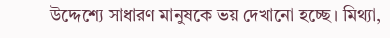উদ্দেশ্যে সাধারণ মানুষকে ভয় দেখানো হচ্ছে। মিথ্যা,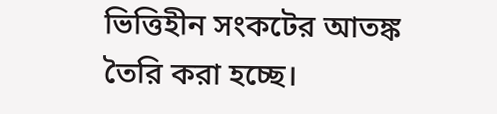ভিত্তিহীন সংকটের আতঙ্ক তৈরি করা হচ্ছে।